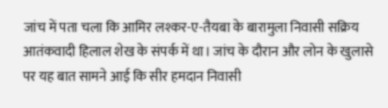जांच में पता चला कि आमिर लश्कर-ए-तैयबा के बारामुला निवासी सक्रिय आतंकवादी हिलाल शेख के संपर्क में था। जांच के दौरान और लोन के खुलासे पर यह बात सामने आई कि सीर हमदान निवासी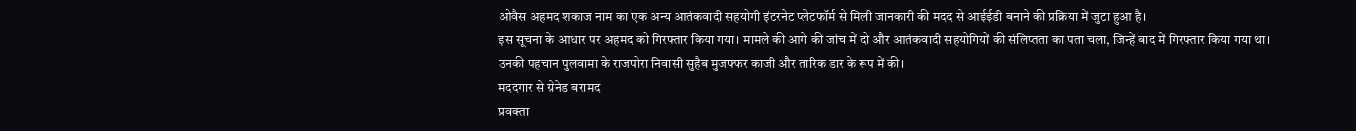ओवैस अहमद शकाज नाम का एक अन्य आतंकवादी सहयोगी इंटरनेट प्लेटफॉर्म से मिली जानकारी की मदद से आईईडी बनाने की प्रक्रिया में जुटा हुआ है।
इस सूचना के आधार पर अहमद को गिरफ्तार किया गया। मामले की आगे की जांच में दो और आतंकवादी सहयोगियों की संलिप्तता का पता चला, जिन्हें बाद में गिरफ्तार किया गया था। उनकी पहचान पुलवामा के राजपोरा निवासी सुहैब मुजफ्फर काजी और तारिक डार के रूप में की।
मददगार से ग्रेनेड बरामद
प्रवक्ता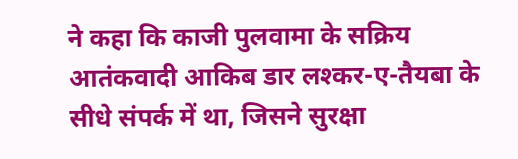ने कहा कि काजी पुलवामा के सक्रिय आतंकवादी आकिब डार लश्कर-ए-तैयबा के सीधे संपर्क में था, जिसने सुरक्षा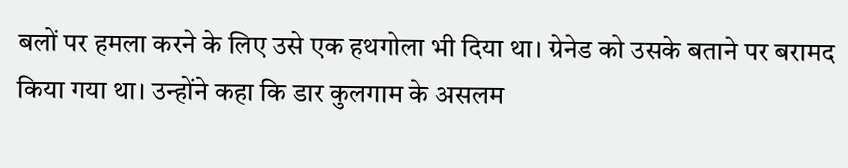बलों पर हमला करने के लिए उसे एक हथगोला भी दिया था। ग्रेनेड को उसके बताने पर बरामद किया गया था। उन्होंने कहा कि डार कुलगाम के असलम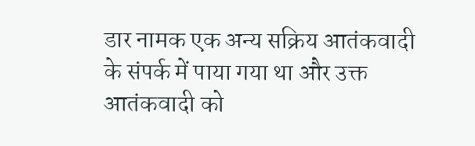डार नामक एक अन्य सक्रिय आतंकवादी के संपर्क में पाया गया था और उक्त आतंकवादी को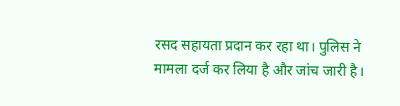रसद सहायता प्रदान कर रहा था। पुलिस ने मामला दर्ज कर लिया है और जांच जारी है।